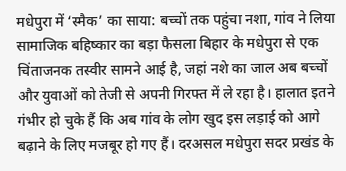मधेपुरा में ‘स्मैक’ का साया: बच्चों तक पहुंचा नशा, गांव ने लिया सामाजिक बहिष्कार का बड़ा फैसला बिहार के मधेपुरा से एक चिंताजनक तस्वीर सामने आई है, जहां नशे का जाल अब बच्चों और युवाओं को तेजी से अपनी गिरफ्त में ले रहा है। हालात इतने गंभीर हो चुके हैं कि अब गांव के लोग खुद इस लड़ाई को आगे बढ़ाने के लिए मजबूर हो गए हैं। दरअसल मधेपुरा सदर प्रखंड के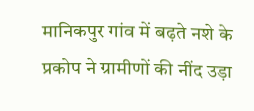मानिकपुर गांव में बढ़ते नशे के प्रकोप ने ग्रामीणों की नींद उड़ा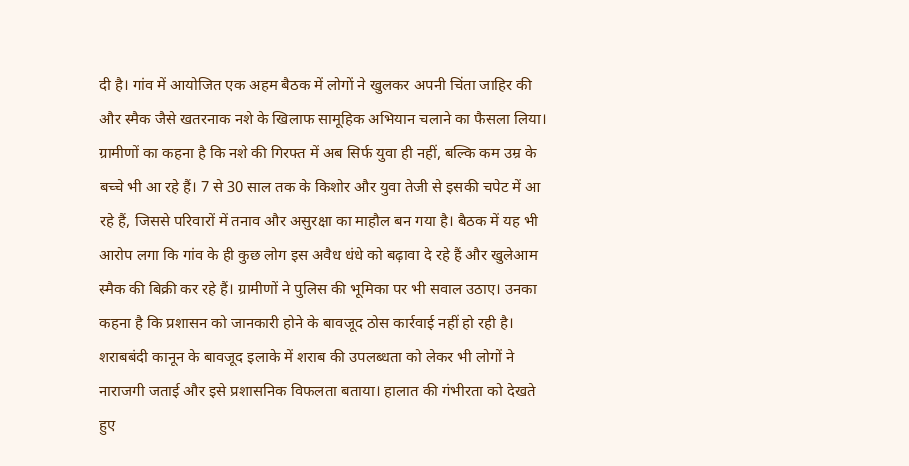दी है। गांव में आयोजित एक अहम बैठक में लोगों ने खुलकर अपनी चिंता जाहिर की और स्मैक जैसे खतरनाक नशे के खिलाफ सामूहिक अभियान चलाने का फैसला लिया। ग्रामीणों का कहना है कि नशे की गिरफ्त में अब सिर्फ युवा ही नहीं, बल्कि कम उम्र के बच्चे भी आ रहे हैं। 7 से 30 साल तक के किशोर और युवा तेजी से इसकी चपेट में आ रहे हैं, जिससे परिवारों में तनाव और असुरक्षा का माहौल बन गया है। बैठक में यह भी आरोप लगा कि गांव के ही कुछ लोग इस अवैध धंधे को बढ़ावा दे रहे हैं और खुलेआम स्मैक की बिक्री कर रहे हैं। ग्रामीणों ने पुलिस की भूमिका पर भी सवाल उठाए। उनका कहना है कि प्रशासन को जानकारी होने के बावजूद ठोस कार्रवाई नहीं हो रही है। शराबबंदी कानून के बावजूद इलाके में शराब की उपलब्धता को लेकर भी लोगों ने नाराजगी जताई और इसे प्रशासनिक विफलता बताया। हालात की गंभीरता को देखते हुए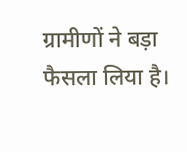ग्रामीणों ने बड़ा फैसला लिया है।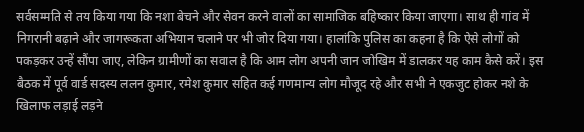सर्वसम्मति से तय किया गया कि नशा बेचने और सेवन करने वालों का सामाजिक बहिष्कार किया जाएगा। साथ ही गांव में निगरानी बढ़ाने और जागरूकता अभियान चलाने पर भी जोर दिया गया। हालांकि पुलिस का कहना है कि ऐसे लोगों को पकड़कर उन्हें सौंपा जाए, लेकिन ग्रामीणों का सवाल है कि आम लोग अपनी जान जोखिम में डालकर यह काम कैसे करें। इस बैठक में पूर्व वार्ड सदस्य ललन कुमार, रमेश कुमार सहित कई गणमान्य लोग मौजूद रहे और सभी ने एकजुट होकर नशे के खिलाफ लड़ाई लड़ने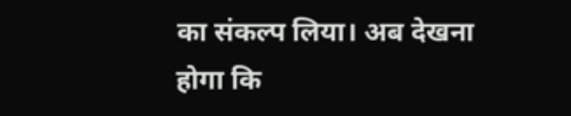का संकल्प लिया। अब देखना होगा कि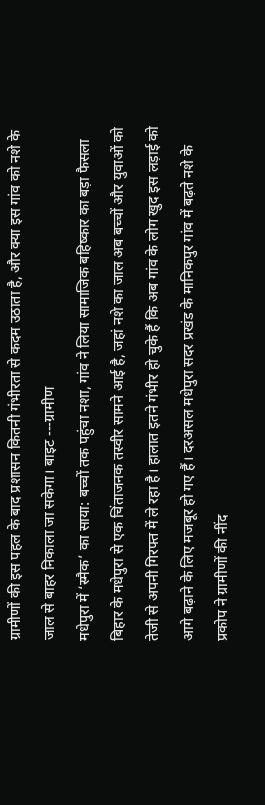ग्रामीणों की इस पहल के बाद प्रशासन कितनी गंभीरता से कदम उठाता है, और क्या इस गांव को नशे के जाल से बाहर निकाला जा सकेगा। बाइट ---ग्रामीण
मधेपुरा में ‘स्मैक’ का साया: बच्चों तक पहुंचा नशा, गांव ने लिया सामाजिक बहिष्कार का बड़ा फैसला बिहार के मधेपुरा से एक चिंताजनक तस्वीर सामने आई है, जहां नशे का जाल अब बच्चों और युवाओं को तेजी से अपनी गिरफ्त में ले रहा है। हालात इतने गंभीर हो चुके हैं कि अब गांव के लोग खुद इस लड़ाई को आगे बढ़ाने के लिए मजबूर हो गए हैं। दरअसल मधेपुरा सदर प्रखंड के मानिकपुर गांव में बढ़ते नशे के प्रकोप ने ग्रामीणों की नींद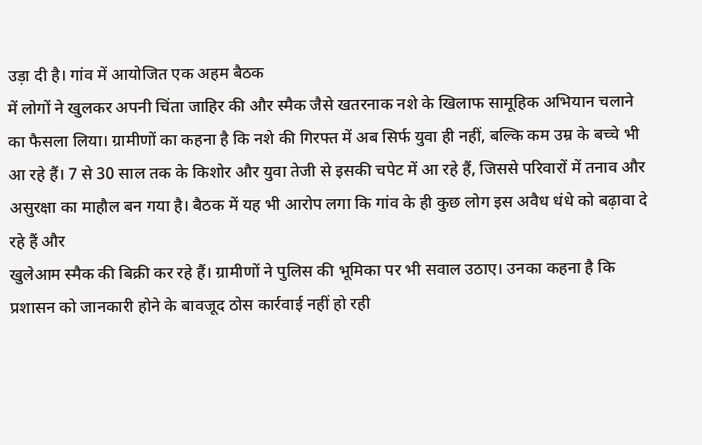उड़ा दी है। गांव में आयोजित एक अहम बैठक
में लोगों ने खुलकर अपनी चिंता जाहिर की और स्मैक जैसे खतरनाक नशे के खिलाफ सामूहिक अभियान चलाने का फैसला लिया। ग्रामीणों का कहना है कि नशे की गिरफ्त में अब सिर्फ युवा ही नहीं, बल्कि कम उम्र के बच्चे भी आ रहे हैं। 7 से 30 साल तक के किशोर और युवा तेजी से इसकी चपेट में आ रहे हैं, जिससे परिवारों में तनाव और असुरक्षा का माहौल बन गया है। बैठक में यह भी आरोप लगा कि गांव के ही कुछ लोग इस अवैध धंधे को बढ़ावा दे रहे हैं और
खुलेआम स्मैक की बिक्री कर रहे हैं। ग्रामीणों ने पुलिस की भूमिका पर भी सवाल उठाए। उनका कहना है कि प्रशासन को जानकारी होने के बावजूद ठोस कार्रवाई नहीं हो रही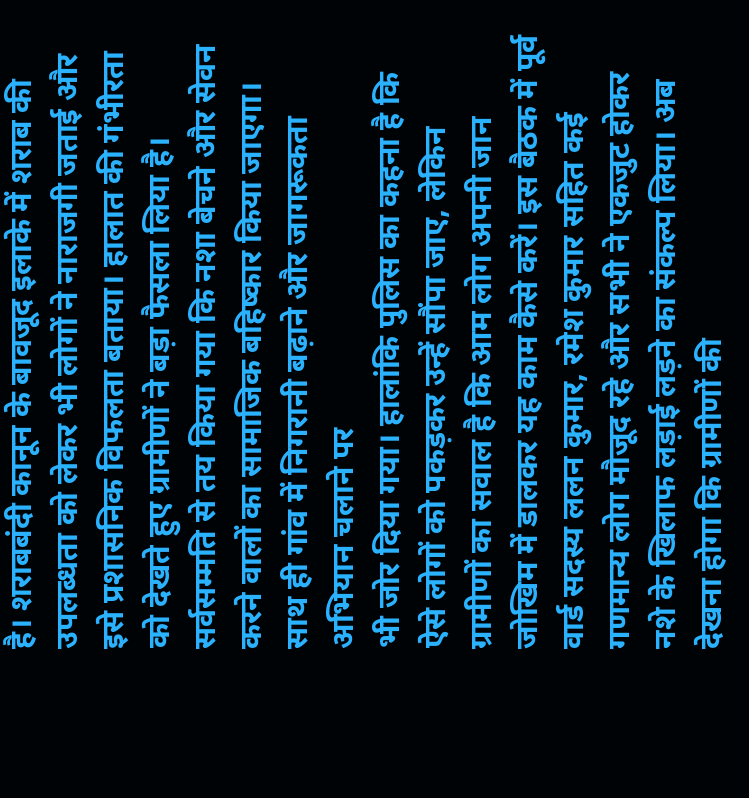है। शराबबंदी कानून के बावजूद इलाके में शराब की उपलब्धता को लेकर भी लोगों ने नाराजगी जताई और इसे प्रशासनिक विफलता बताया। हालात की गंभीरता को देखते हुए ग्रामीणों ने बड़ा फैसला लिया है। सर्वसम्मति से तय किया गया कि नशा बेचने और सेवन करने वालों का सामाजिक बहिष्कार किया जाएगा। साथ ही गांव में निगरानी बढ़ाने और जागरूकता अभियान चलाने पर
भी जोर दिया गया। हालांकि पुलिस का कहना है कि ऐसे लोगों को पकड़कर उन्हें सौंपा जाए, लेकिन ग्रामीणों का सवाल है कि आम लोग अपनी जान जोखिम में डालकर यह काम कैसे करें। इस बैठक में पूर्व वार्ड सदस्य ललन कुमार, रमेश कुमार सहित कई गणमान्य लोग मौजूद रहे और सभी ने एकजुट होकर नशे के खिलाफ लड़ाई लड़ने का संकल्प लिया। अब देखना होगा कि ग्रामीणों की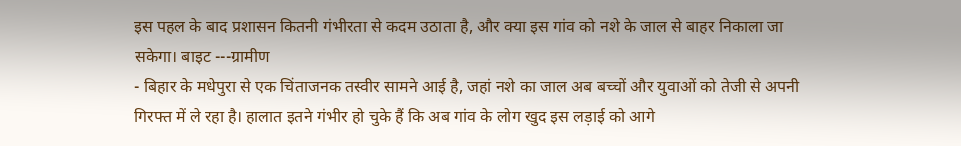इस पहल के बाद प्रशासन कितनी गंभीरता से कदम उठाता है, और क्या इस गांव को नशे के जाल से बाहर निकाला जा सकेगा। बाइट ---ग्रामीण
- बिहार के मधेपुरा से एक चिंताजनक तस्वीर सामने आई है, जहां नशे का जाल अब बच्चों और युवाओं को तेजी से अपनी गिरफ्त में ले रहा है। हालात इतने गंभीर हो चुके हैं कि अब गांव के लोग खुद इस लड़ाई को आगे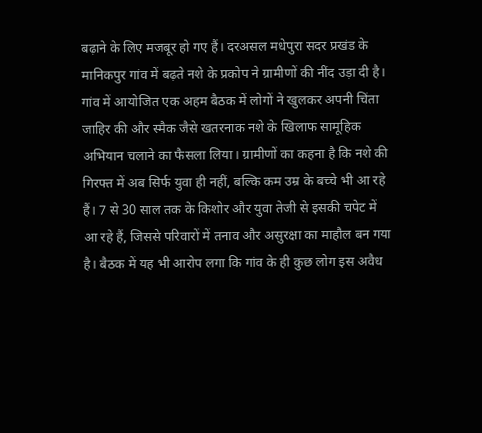बढ़ाने के लिए मजबूर हो गए हैं। दरअसल मधेपुरा सदर प्रखंड के मानिकपुर गांव में बढ़ते नशे के प्रकोप ने ग्रामीणों की नींद उड़ा दी है। गांव में आयोजित एक अहम बैठक में लोगों ने खुलकर अपनी चिंता जाहिर की और स्मैक जैसे खतरनाक नशे के खिलाफ सामूहिक अभियान चलाने का फैसला लिया। ग्रामीणों का कहना है कि नशे की गिरफ्त में अब सिर्फ युवा ही नहीं, बल्कि कम उम्र के बच्चे भी आ रहे हैं। 7 से 30 साल तक के किशोर और युवा तेजी से इसकी चपेट में आ रहे हैं, जिससे परिवारों में तनाव और असुरक्षा का माहौल बन गया है। बैठक में यह भी आरोप लगा कि गांव के ही कुछ लोग इस अवैध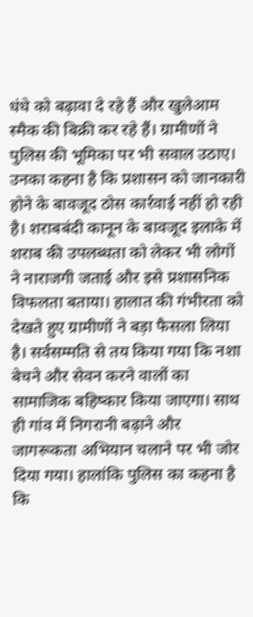धंधे को बढ़ावा दे रहे हैं और खुलेआम स्मैक की बिक्री कर रहे हैं। ग्रामीणों ने पुलिस की भूमिका पर भी सवाल उठाए। उनका कहना है कि प्रशासन को जानकारी होने के बावजूद ठोस कार्रवाई नहीं हो रही है। शराबबंदी कानून के बावजूद इलाके में शराब की उपलब्धता को लेकर भी लोगों ने नाराजगी जताई और इसे प्रशासनिक विफलता बताया। हालात की गंभीरता को देखते हुए ग्रामीणों ने बड़ा फैसला लिया है। सर्वसम्मति से तय किया गया कि नशा बेचने और सेवन करने वालों का सामाजिक बहिष्कार किया जाएगा। साथ ही गांव में निगरानी बढ़ाने और जागरूकता अभियान चलाने पर भी जोर दिया गया। हालांकि पुलिस का कहना है कि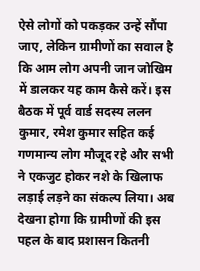ऐसे लोगों को पकड़कर उन्हें सौंपा जाए, लेकिन ग्रामीणों का सवाल है कि आम लोग अपनी जान जोखिम में डालकर यह काम कैसे करें। इस बैठक में पूर्व वार्ड सदस्य ललन कुमार, रमेश कुमार सहित कई गणमान्य लोग मौजूद रहे और सभी ने एकजुट होकर नशे के खिलाफ लड़ाई लड़ने का संकल्प लिया। अब देखना होगा कि ग्रामीणों की इस पहल के बाद प्रशासन कितनी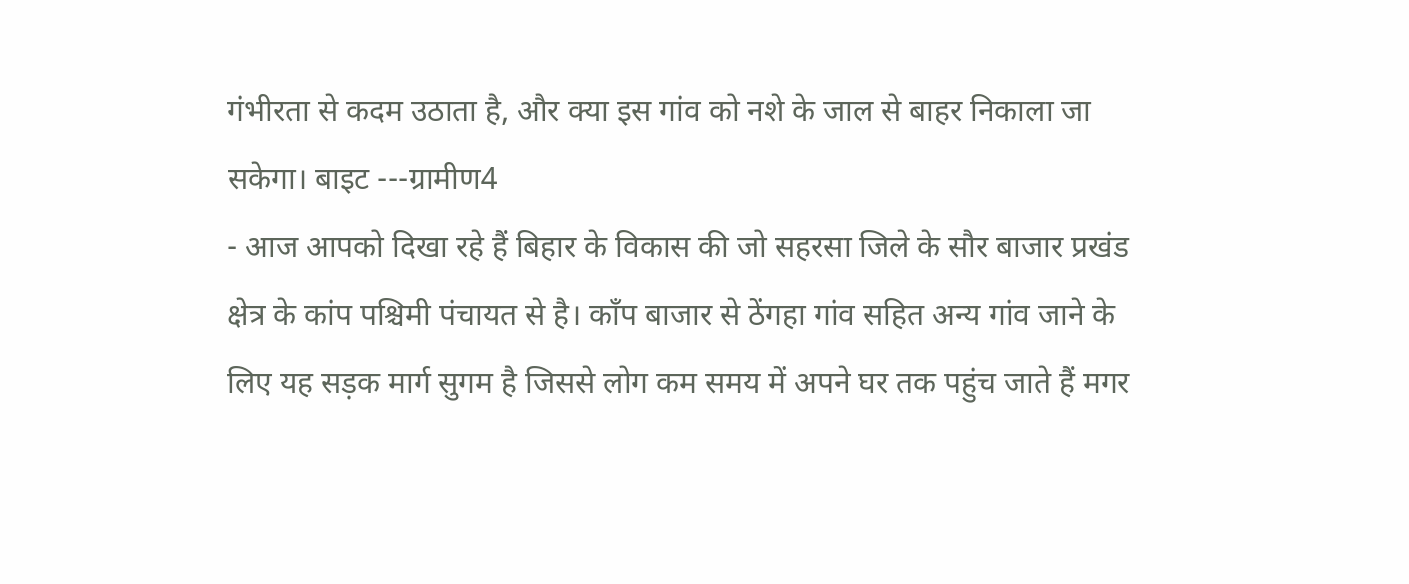गंभीरता से कदम उठाता है, और क्या इस गांव को नशे के जाल से बाहर निकाला जा सकेगा। बाइट ---ग्रामीण4
- आज आपको दिखा रहे हैं बिहार के विकास की जो सहरसा जिले के सौर बाजार प्रखंड क्षेत्र के कांप पश्चिमी पंचायत से है। काँप बाजार से ठेंगहा गांव सहित अन्य गांव जाने के लिए यह सड़क मार्ग सुगम है जिससे लोग कम समय में अपने घर तक पहुंच जाते हैं मगर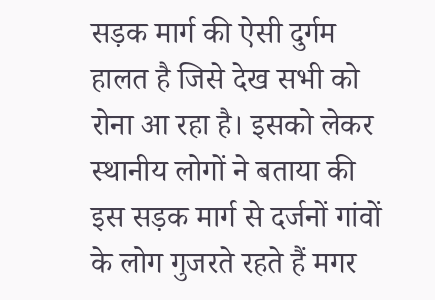सड़क मार्ग की ऐसी दुर्गम हालत है जिसे देख सभी को रोना आ रहा है। इसको लेकर स्थानीय लोगों ने बताया की इस सड़क मार्ग से दर्जनों गांवों के लोग गुजरते रहते हैं मगर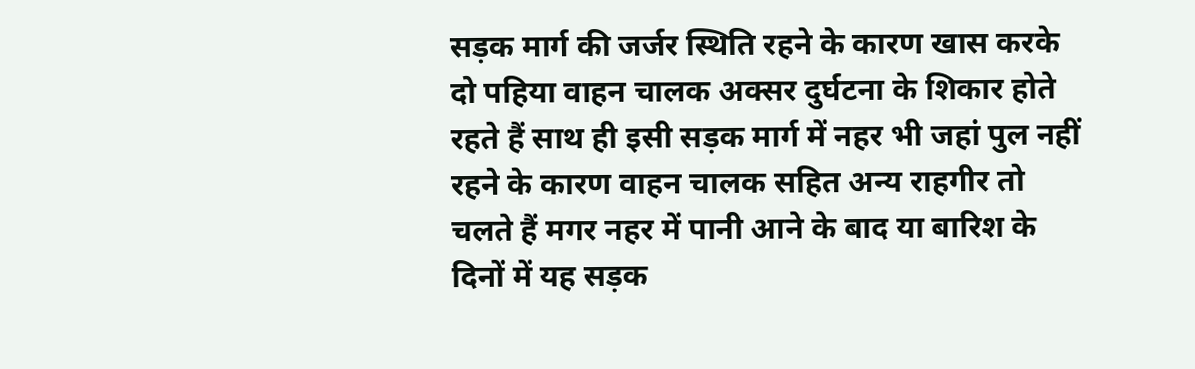सड़क मार्ग की जर्जर स्थिति रहने के कारण खास करके दो पहिया वाहन चालक अक्सर दुर्घटना के शिकार होते रहते हैं साथ ही इसी सड़क मार्ग में नहर भी जहां पुल नहीं रहने के कारण वाहन चालक सहित अन्य राहगीर तो चलते हैं मगर नहर में पानी आने के बाद या बारिश के दिनों में यह सड़क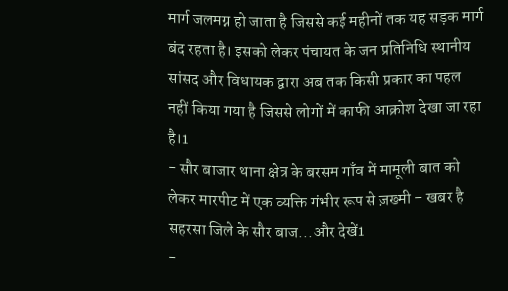मार्ग जलमग्न हो जाता है जिससे कई महीनों तक यह सड़क मार्ग बंद रहता है। इसको लेकर पंचायत के जन प्रतिनिधि स्थानीय सांसद और विधायक द्वारा अब तक किसी प्रकार का पहल नहीं किया गया है जिससे लोगों में काफी आक्रोश देखा जा रहा है।1
- सौर बाजार थाना क्षेत्र के बरसम गाँव में मामूली बात को लेकर मारपीट में एक व्यक्ति गंभीर रूप से ज़ख्मी - खबर है सहरसा जिले के सौर बाज...और देखें1
-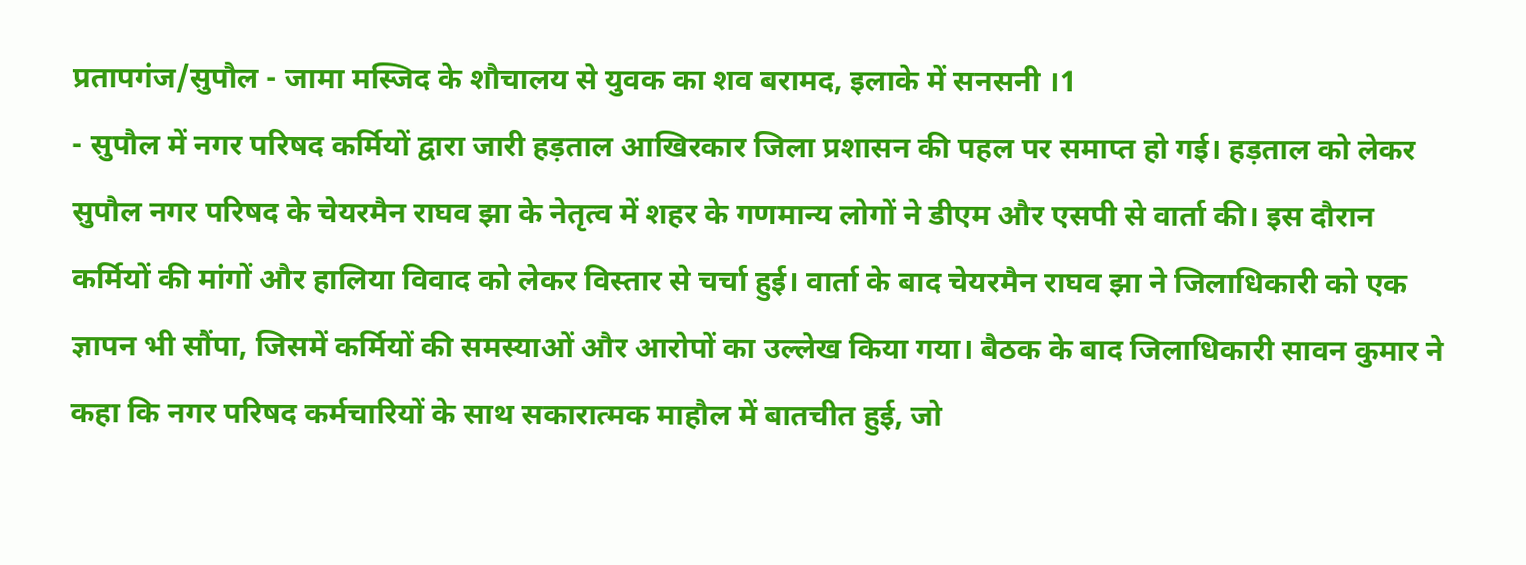प्रतापगंज/सुपौल - जामा मस्जिद के शौचालय से युवक का शव बरामद, इलाके में सनसनी ।1
- सुपौल में नगर परिषद कर्मियों द्वारा जारी हड़ताल आखिरकार जिला प्रशासन की पहल पर समाप्त हो गई। हड़ताल को लेकर सुपौल नगर परिषद के चेयरमैन राघव झा के नेतृत्व में शहर के गणमान्य लोगों ने डीएम और एसपी से वार्ता की। इस दौरान कर्मियों की मांगों और हालिया विवाद को लेकर विस्तार से चर्चा हुई। वार्ता के बाद चेयरमैन राघव झा ने जिलाधिकारी को एक ज्ञापन भी सौंपा, जिसमें कर्मियों की समस्याओं और आरोपों का उल्लेख किया गया। बैठक के बाद जिलाधिकारी सावन कुमार ने कहा कि नगर परिषद कर्मचारियों के साथ सकारात्मक माहौल में बातचीत हुई, जो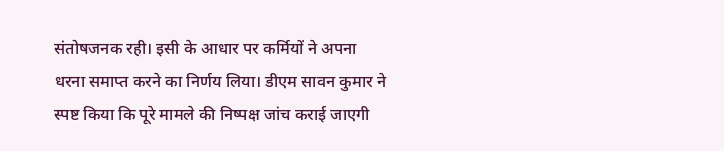संतोषजनक रही। इसी के आधार पर कर्मियों ने अपना धरना समाप्त करने का निर्णय लिया। डीएम सावन कुमार ने स्पष्ट किया कि पूरे मामले की निष्पक्ष जांच कराई जाएगी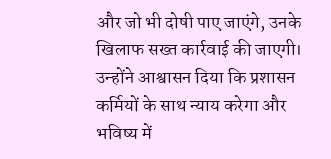और जो भी दोषी पाए जाएंगे, उनके खिलाफ सख्त कार्रवाई की जाएगी। उन्होंने आश्वासन दिया कि प्रशासन कर्मियों के साथ न्याय करेगा और भविष्य में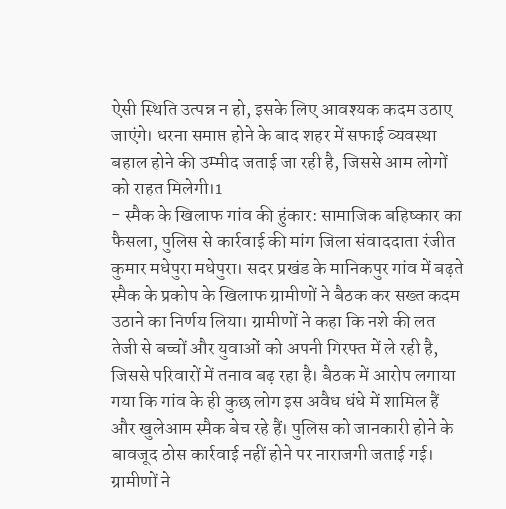ऐसी स्थिति उत्पन्न न हो, इसके लिए आवश्यक कदम उठाए जाएंगे। धरना समाप्त होने के बाद शहर में सफाई व्यवस्था बहाल होने की उम्मीद जताई जा रही है, जिससे आम लोगों को राहत मिलेगी।1
- स्मैक के खिलाफ गांव की हुंकार: सामाजिक बहिष्कार का फैसला, पुलिस से कार्रवाई की मांग जिला संवाददाता रंजीत कुमार मधेपुरा मधेपुरा। सदर प्रखंड के मानिकपुर गांव में बढ़ते स्मैक के प्रकोप के खिलाफ ग्रामीणों ने बैठक कर सख्त कदम उठाने का निर्णय लिया। ग्रामीणों ने कहा कि नशे की लत तेजी से बच्चों और युवाओं को अपनी गिरफ्त में ले रही है, जिससे परिवारों में तनाव बढ़ रहा है। बैठक में आरोप लगाया गया कि गांव के ही कुछ लोग इस अवैध धंधे में शामिल हैं और खुलेआम स्मैक बेच रहे हैं। पुलिस को जानकारी होने के बावजूद ठोस कार्रवाई नहीं होने पर नाराजगी जताई गई। ग्रामीणों ने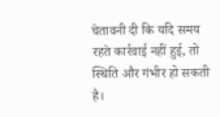चेतावनी दी कि यदि समय रहते कार्रवाई नहीं हुई, तो स्थिति और गंभीर हो सकती है।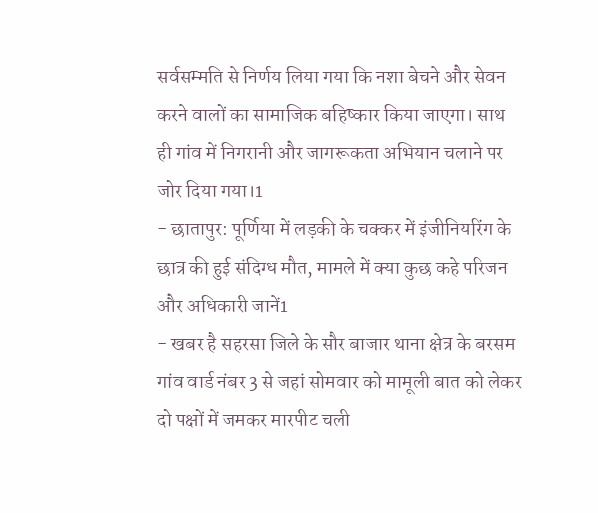सर्वसम्मति से निर्णय लिया गया कि नशा बेचने और सेवन करने वालों का सामाजिक बहिष्कार किया जाएगा। साथ ही गांव में निगरानी और जागरूकता अभियान चलाने पर जोर दिया गया।1
- छातापुर: पूर्णिया में लड़की के चक्कर में इंजीनियरिंग के छात्र की हुई संदिग्ध मौत, मामले में क्या कुछ कहे परिजन और अधिकारी जानें1
- खबर है सहरसा जिले के सौर बाजार थाना क्षेत्र के बरसम गांव वार्ड नंबर 3 से जहां सोमवार को मामूली बात को लेकर दो पक्षों में जमकर मारपीट चली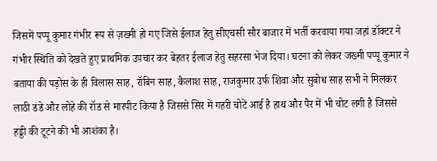जिसमें पप्पू कुमार गंभीर रूप से ज़ख्मी हो गए जिसे ईलाज हेतु सीएचसी सौर बाजार में भर्ती करवाया गया जहां डॉक्टर ने गंभीर स्थिति को देखते हुए प्राथमिक उपचार कर बेहतर ईलाज हेतु सहरसा भेज दिया। घटना को लेकर जख्मी पप्पू कुमार ने बताया की पड़ोस के ही विलास साह, रॉबिन साह, कैलाश साह, राजकुमार उर्फ शिवा और सुबोध साह सभी ने मिलकर लाठी डंडे और लोहे की रॉड से मारपीट किया है जिससे सिर में गहरी चोटें आई है हाथ और पैर में भी चोट लगी है जिससे हड्डी की टूटने की भी आशंका है।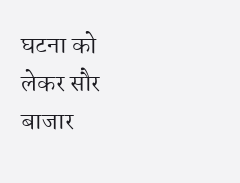घटना को लेकर सौर बाजार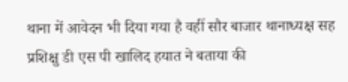थाना में आवेदन भी दिया गया है वहीं सौर बाजार थानाध्यक्ष सह प्रशिक्षु डी एस पी खालिद हयात ने बताया की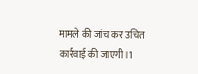मामले की जांच कर उचित कार्रवाई की जाएगी।1